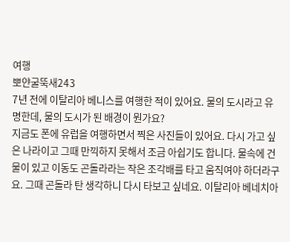여행
뽀얀굴뚝새243
7년 전에 이탈리아 베니스를 여행한 적이 있어요. 물의 도시라고 유명한데, 물의 도시가 된 배경이 뭔가요?
지금도 폰에 유럽을 여행하면서 찍은 사진들이 있어요. 다시 가고 싶은 나라이고 그때 만끽하지 못해서 조금 아쉽기도 합니다. 물속에 건물이 있고 이동도 곤돌라라는 작은 조각배를 타고 움직여야 하더라구요. 그때 곤돌라 탄 생각하니 다시 타보고 싶네요. 이탈리아 베네치아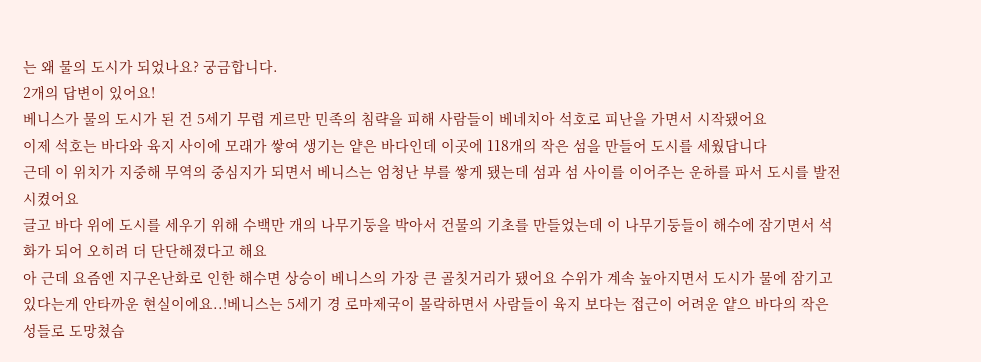는 왜 물의 도시가 되었나요? 궁금합니다.
2개의 답변이 있어요!
베니스가 물의 도시가 된 건 5세기 무렵 게르만 민족의 침략을 피해 사람들이 베네치아 석호로 피난을 가면서 시작됐어요
이제 석호는 바다와 육지 사이에 모래가 쌓여 생기는 얕은 바다인데 이곳에 118개의 작은 섬을 만들어 도시를 세웠답니다
근데 이 위치가 지중해 무역의 중심지가 되면서 베니스는 엄청난 부를 쌓게 됐는데 섬과 섬 사이를 이어주는 운하를 파서 도시를 발전시켰어요
글고 바다 위에 도시를 세우기 위해 수백만 개의 나무기둥을 박아서 건물의 기초를 만들었는데 이 나무기둥들이 해수에 잠기면서 석화가 되어 오히려 더 단단해졌다고 해요
아 근데 요즘엔 지구온난화로 인한 해수면 상승이 베니스의 가장 큰 골칫거리가 됐어요 수위가 계속 높아지면서 도시가 물에 잠기고 있다는게 안타까운 현실이에요..!베니스는 5세기 경 로마제국이 몰락하면서 사람들이 육지 보다는 접근이 어려운 얕으 바다의 작은 성들로 도망쳤습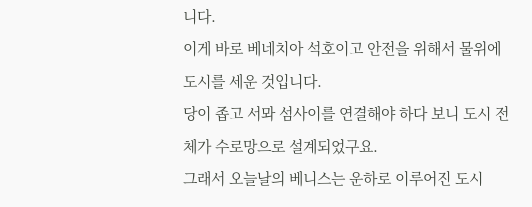니다.
이게 바로 베네치아 석호이고 안전을 위해서 물위에 도시를 세운 것입니다.
당이 좁고 서뫄 섬사이를 연결해야 하다 보니 도시 전체가 수로망으로 설계되었구요.
그래서 오늘날의 베니스는 운하로 이루어진 도시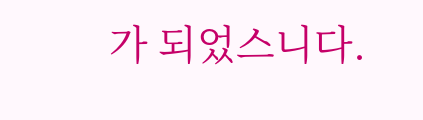가 되었스니다.